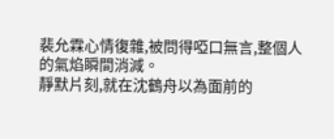裴允霖心情復雜,被問得啞口無言,整個人的氣焰瞬間消減。
靜默片刻,就在沈鶴舟以為面前的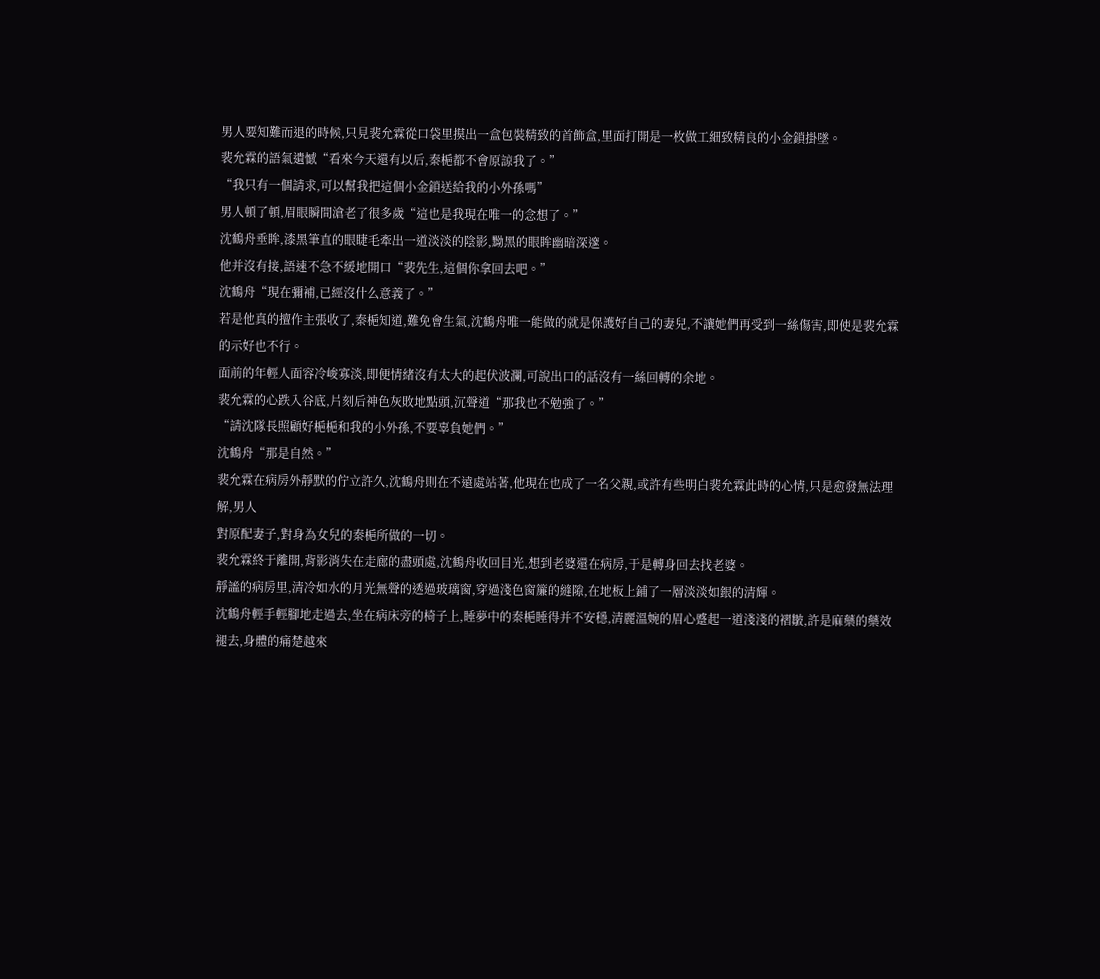男人要知難而退的時候,只見裴允霖從口袋里摸出一盒包裝精致的首飾盒,里面打開是一枚做工細致精良的小金鎖掛墜。
裴允霖的語氣遺憾“看來今天還有以后,秦梔都不會原諒我了。”
“我只有一個請求,可以幫我把這個小金鎖送給我的小外孫嗎”
男人頓了頓,眉眼瞬間滄老了很多歲“這也是我現在唯一的念想了。”
沈鶴舟垂眸,漆黑筆直的眼睫毛牽出一道淡淡的陰影,黝黑的眼眸幽暗深邃。
他并沒有接,語速不急不緩地開口“裴先生,這個你拿回去吧。”
沈鶴舟“現在彌補,已經沒什么意義了。”
若是他真的擅作主張收了,秦梔知道,難免會生氣,沈鶴舟唯一能做的就是保護好自己的妻兒,不讓她們再受到一絲傷害,即使是裴允霖的示好也不行。
面前的年輕人面容冷峻寡淡,即便情緒沒有太大的起伏波瀾,可說出口的話沒有一絲回轉的余地。
裴允霖的心跌入谷底,片刻后神色灰敗地點頭,沉聲道“那我也不勉強了。”
“請沈隊長照顧好梔梔和我的小外孫,不要辜負她們。”
沈鶴舟“那是自然。”
裴允霖在病房外靜默的佇立許久,沈鶴舟則在不遠處站著,他現在也成了一名父親,或許有些明白裴允霖此時的心情,只是愈發無法理解,男人
對原配妻子,對身為女兒的秦梔所做的一切。
裴允霖終于離開,背影消失在走廊的盡頭處,沈鶴舟收回目光,想到老婆還在病房,于是轉身回去找老婆。
靜謐的病房里,清冷如水的月光無聲的透過玻璃窗,穿過淺色窗簾的縫隙,在地板上鋪了一層淡淡如銀的清輝。
沈鶴舟輕手輕腳地走過去,坐在病床旁的椅子上,睡夢中的秦梔睡得并不安穩,清麗溫婉的眉心蹙起一道淺淺的褶皺,許是麻藥的藥效褪去,身體的痛楚越來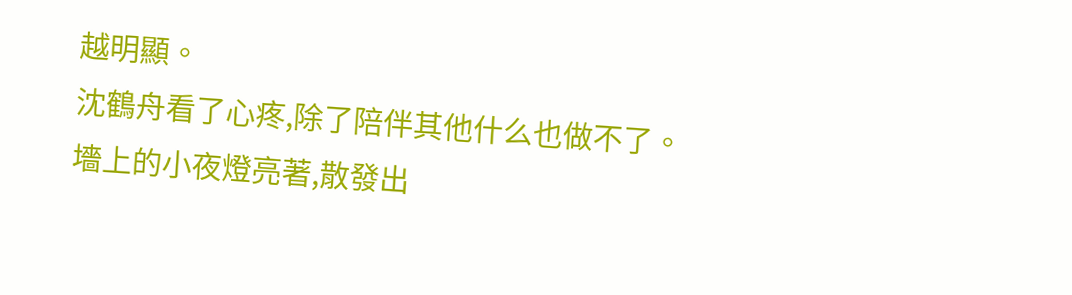越明顯。
沈鶴舟看了心疼,除了陪伴其他什么也做不了。
墻上的小夜燈亮著,散發出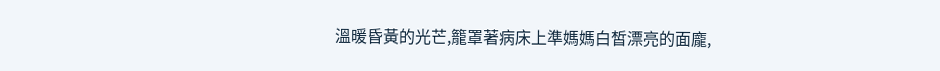溫暖昏黃的光芒,籠罩著病床上準媽媽白皙漂亮的面龐,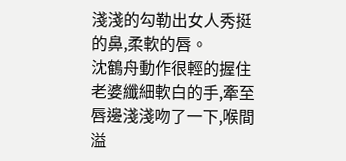淺淺的勾勒出女人秀挺的鼻,柔軟的唇。
沈鶴舟動作很輕的握住老婆纖細軟白的手,牽至唇邊淺淺吻了一下,喉間溢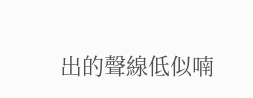出的聲線低似喃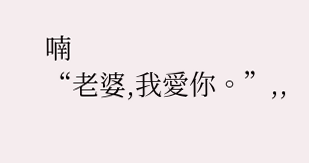喃
“老婆,我愛你。”,,